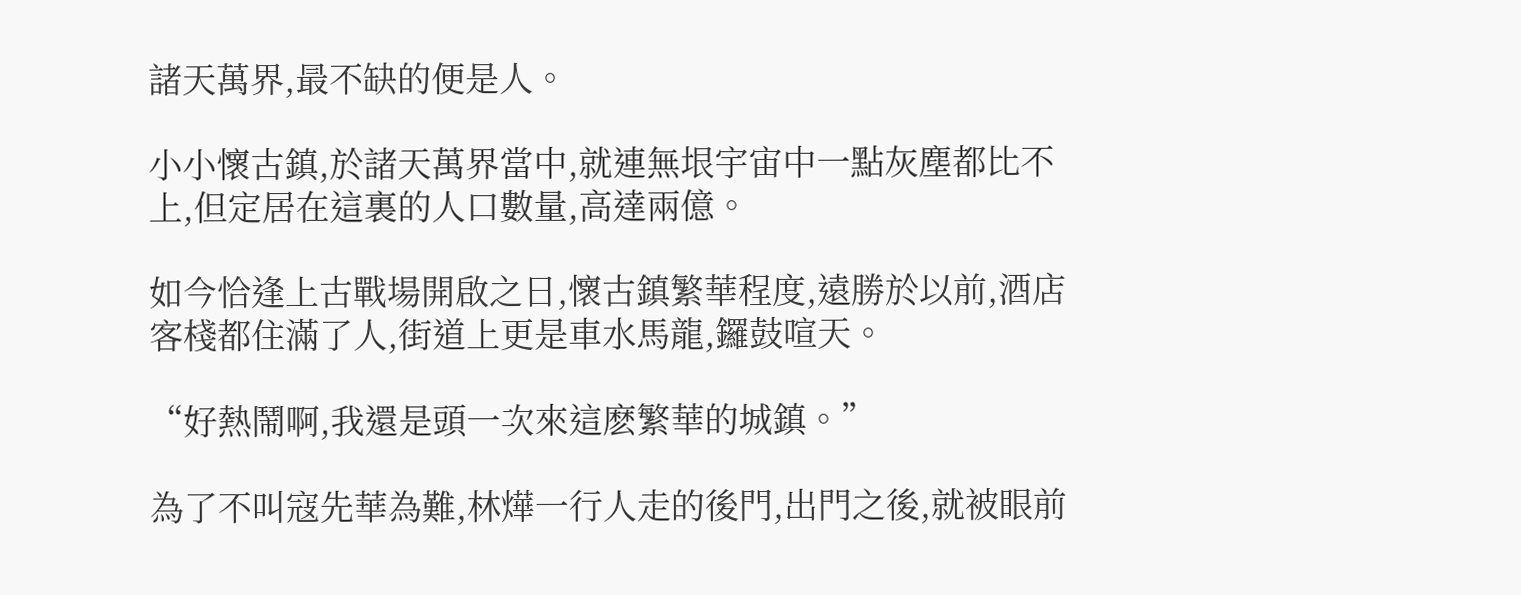諸天萬界,最不缺的便是人。

小小懷古鎮,於諸天萬界當中,就連無垠宇宙中一點灰塵都比不上,但定居在這裏的人口數量,高達兩億。

如今恰逢上古戰場開啟之日,懷古鎮繁華程度,遠勝於以前,酒店客棧都住滿了人,街道上更是車水馬龍,鑼鼓喧天。

“好熱鬧啊,我還是頭一次來這麽繁華的城鎮。”

為了不叫寇先華為難,林燁一行人走的後門,出門之後,就被眼前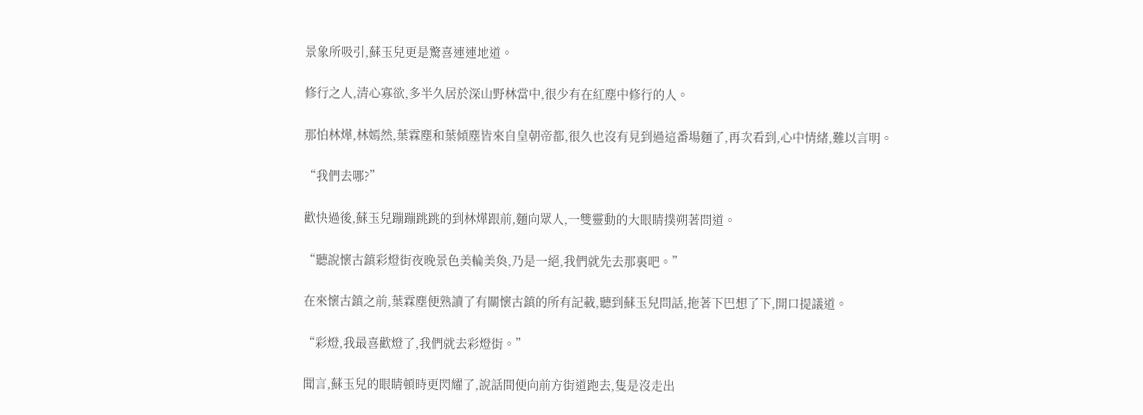景象所吸引,蘇玉兒更是驚喜連連地道。

修行之人,清心寡欲,多半久居於深山野林當中,很少有在紅塵中修行的人。

那怕林燁,林嫣然,葉霖塵和葉傾塵皆來自皇朝帝都,很久也沒有見到過這番場麵了,再次看到,心中情緒,難以言明。

“我們去哪?”

歡快過後,蘇玉兒蹦蹦跳跳的到林燁跟前,麵向眾人,一雙靈動的大眼睛撲朔著問道。

“聽說懷古鎮彩燈街夜晚景色美輪美奐,乃是一絕,我們就先去那裏吧。”

在來懷古鎮之前,葉霖塵便熟讀了有關懷古鎮的所有記載,聽到蘇玉兒問話,拖著下巴想了下,開口提議道。

“彩燈,我最喜歡燈了,我們就去彩燈街。”

聞言,蘇玉兒的眼睛頓時更閃耀了,說話間便向前方街道跑去,隻是沒走出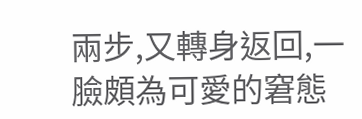兩步,又轉身返回,一臉頗為可愛的窘態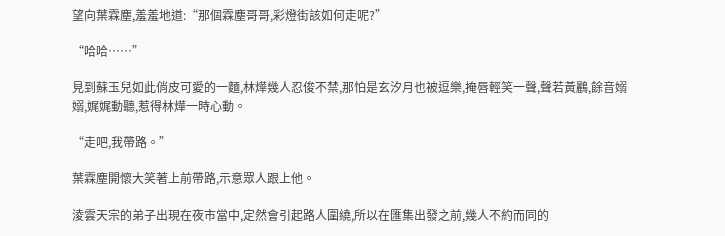望向葉霖塵,羞羞地道:“那個霖塵哥哥,彩燈街該如何走呢?”

“哈哈……”

見到蘇玉兒如此俏皮可愛的一麵,林燁幾人忍俊不禁,那怕是玄汐月也被逗樂,掩唇輕笑一聲,聲若黃鸝,餘音嫋嫋,娓娓動聽,惹得林燁一時心動。

“走吧,我帶路。”

葉霖塵開懷大笑著上前帶路,示意眾人跟上他。

淩雲天宗的弟子出現在夜市當中,定然會引起路人圍繞,所以在匯集出發之前,幾人不約而同的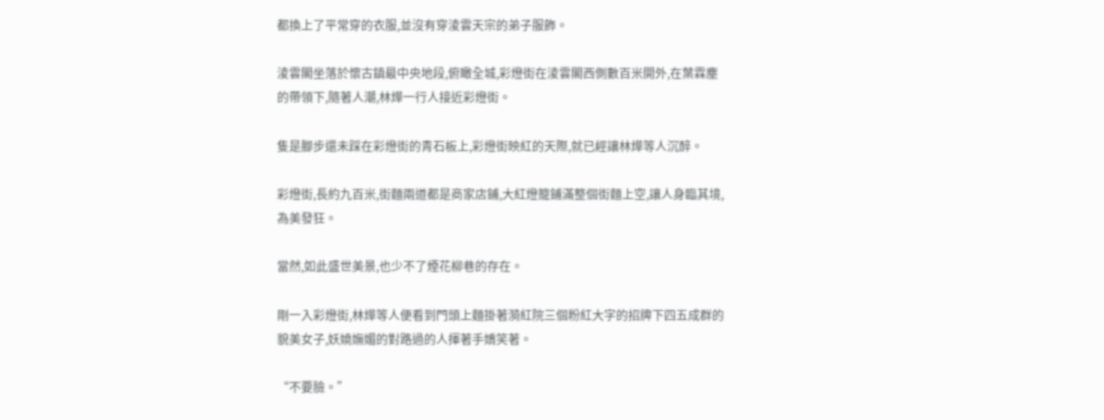都換上了平常穿的衣服,並沒有穿淩雲天宗的弟子服飾。

淩雲閣坐落於懷古鎮最中央地段,俯瞰全城,彩燈街在淩雲閣西側數百米開外,在葉霖塵的帶領下,隨著人潮,林燁一行人接近彩燈街。

隻是腳步還未踩在彩燈街的青石板上,彩燈街映紅的天際,就已經讓林燁等人沉醉。

彩燈街,長約九百米,街麵兩道都是商家店鋪,大紅燈籠鋪滿整個街麵上空,讓人身臨其境,為美發狂。

當然,如此盛世美景,也少不了煙花柳巷的存在。

剛一入彩燈街,林燁等人便看到門頭上麵掛著漪紅院三個粉紅大字的招牌下四五成群的貌美女子,妖嬈嫵媚的對路過的人揮著手嬌笑著。

“不要臉。”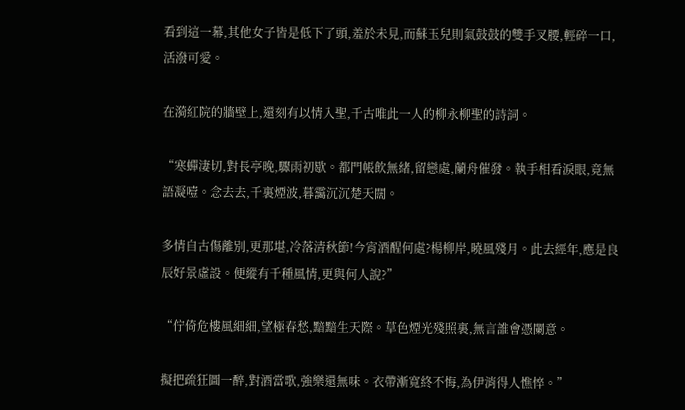看到這一幕,其他女子皆是低下了頭,羞於未見,而蘇玉兒則氣鼓鼓的雙手叉腰,輕碎一口,活潑可愛。

在漪紅院的牆壁上,還刻有以情入聖,千古唯此一人的柳永柳聖的詩詞。

“寒蟬淒切,對長亭晚,驟雨初歇。都門帳飲無緒,留戀處,蘭舟催發。執手相看淚眼,竟無語凝噎。念去去,千裏煙波,暮靄沉沉楚天闊。

多情自古傷離別,更那堪,冷落清秋節!今宵酒醒何處?楊柳岸,曉風殘月。此去經年,應是良辰好景虛設。便縱有千種風情,更與何人說?”

“佇倚危樓風細細,望極春愁,黯黯生天際。草色煙光殘照裏,無言誰會憑闌意。

擬把疏狂圖一醉,對酒當歌,強樂還無味。衣帶漸寬終不悔,為伊消得人憔悴。”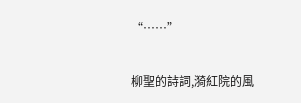“……”

柳聖的詩詞,漪紅院的風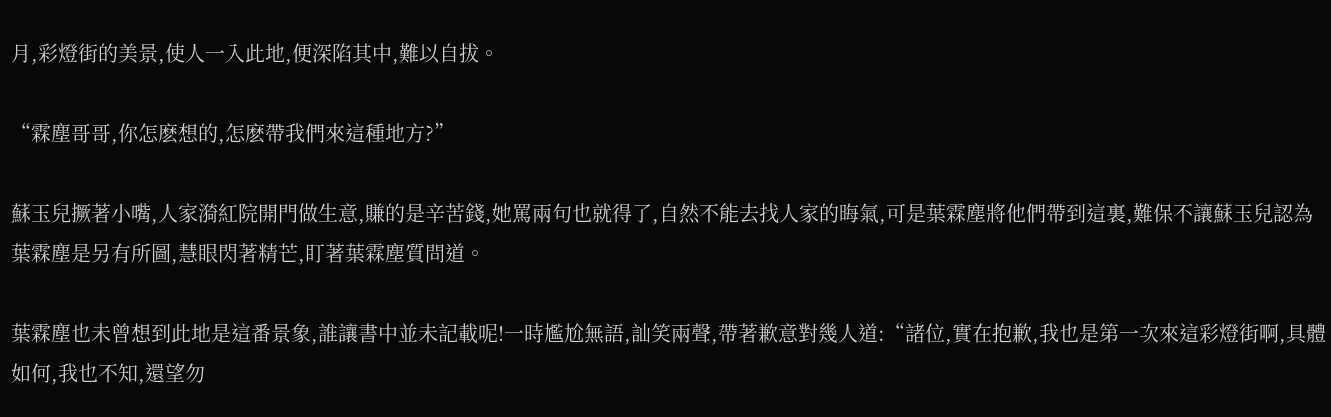月,彩燈街的美景,使人一入此地,便深陷其中,難以自拔。

“霖塵哥哥,你怎麽想的,怎麽帶我們來這種地方?”

蘇玉兒撅著小嘴,人家漪紅院開門做生意,賺的是辛苦錢,她罵兩句也就得了,自然不能去找人家的晦氣,可是葉霖塵將他們帶到這裏,難保不讓蘇玉兒認為葉霖塵是另有所圖,慧眼閃著精芒,盯著葉霖塵質問道。

葉霖塵也未曾想到此地是這番景象,誰讓書中並未記載呢!一時尷尬無語,訕笑兩聲,帶著歉意對幾人道:“諸位,實在抱歉,我也是第一次來這彩燈街啊,具體如何,我也不知,還望勿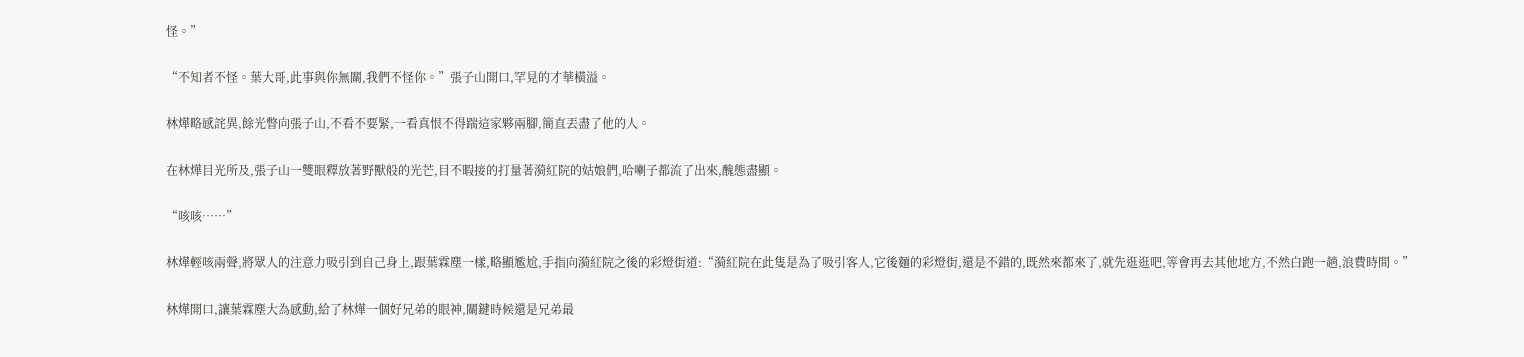怪。”

“不知者不怪。葉大哥,此事與你無關,我們不怪你。”張子山開口,罕見的才華橫溢。

林燁略感詫異,餘光瞥向張子山,不看不要緊,一看真恨不得踹這家夥兩腳,簡直丟盡了他的人。

在林燁目光所及,張子山一雙眼釋放著野獸般的光芒,目不暇接的打量著漪紅院的姑娘們,哈喇子都流了出來,醜態盡顯。

“咳咳……”

林燁輕咳兩聲,將眾人的注意力吸引到自己身上,跟葉霖塵一樣,略顯尷尬,手指向漪紅院之後的彩燈街道:“漪紅院在此隻是為了吸引客人,它後麵的彩燈街,還是不錯的,既然來都來了,就先逛逛吧,等會再去其他地方,不然白跑一趟,浪費時間。”

林燁開口,讓葉霖塵大為感動,給了林燁一個好兄弟的眼神,關鍵時候還是兄弟最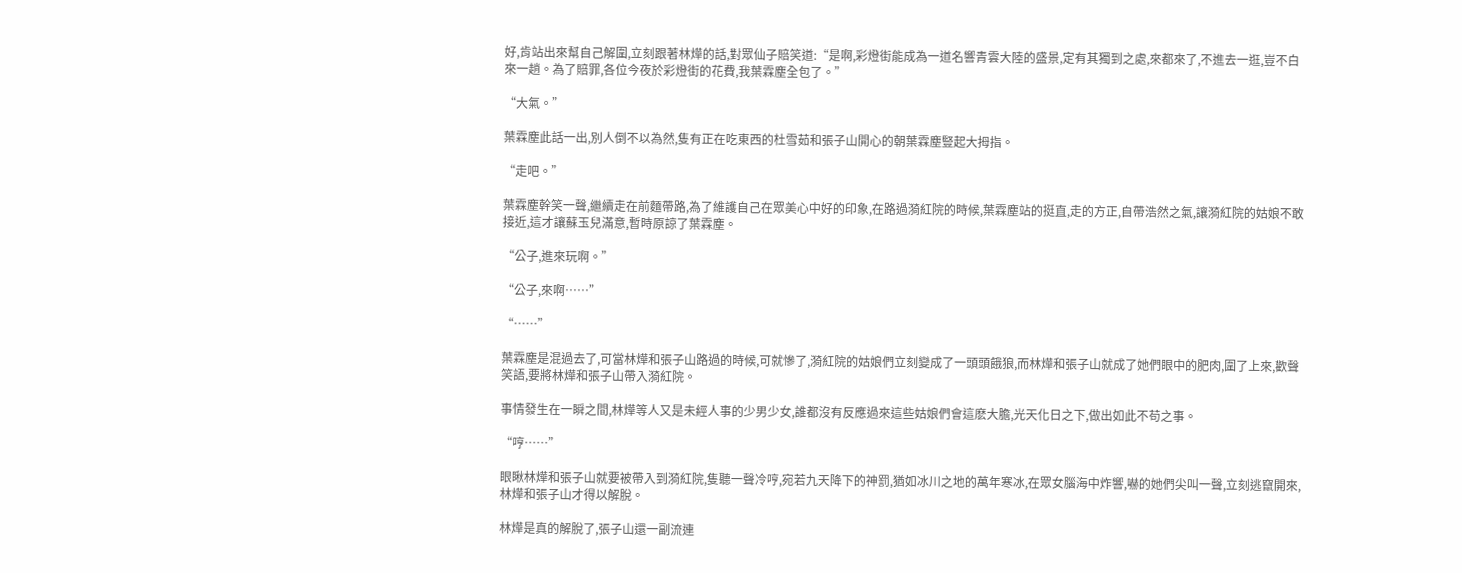好,肯站出來幫自己解圍,立刻跟著林燁的話,對眾仙子賠笑道:“是啊,彩燈街能成為一道名響青雲大陸的盛景,定有其獨到之處,來都來了,不進去一逛,豈不白來一趟。為了賠罪,各位今夜於彩燈街的花費,我葉霖塵全包了。”

“大氣。”

葉霖塵此話一出,別人倒不以為然,隻有正在吃東西的杜雪茹和張子山開心的朝葉霖塵豎起大拇指。

“走吧。”

葉霖塵幹笑一聲,繼續走在前麵帶路,為了維護自己在眾美心中好的印象,在路過漪紅院的時候,葉霖塵站的挺直,走的方正,自帶浩然之氣,讓漪紅院的姑娘不敢接近,這才讓蘇玉兒滿意,暫時原諒了葉霖塵。

“公子,進來玩啊。”

“公子,來啊……”

“……”

葉霖塵是混過去了,可當林燁和張子山路過的時候,可就慘了,漪紅院的姑娘們立刻變成了一頭頭餓狼,而林燁和張子山就成了她們眼中的肥肉,圍了上來,歡聲笑語,要將林燁和張子山帶入漪紅院。

事情發生在一瞬之間,林燁等人又是未經人事的少男少女,誰都沒有反應過來這些姑娘們會這麽大膽,光天化日之下,做出如此不苟之事。

“哼……”

眼瞅林燁和張子山就要被帶入到漪紅院,隻聽一聲冷哼,宛若九天降下的神罰,猶如冰川之地的萬年寒冰,在眾女腦海中炸響,嚇的她們尖叫一聲,立刻逃竄開來,林燁和張子山才得以解脫。

林燁是真的解脫了,張子山還一副流連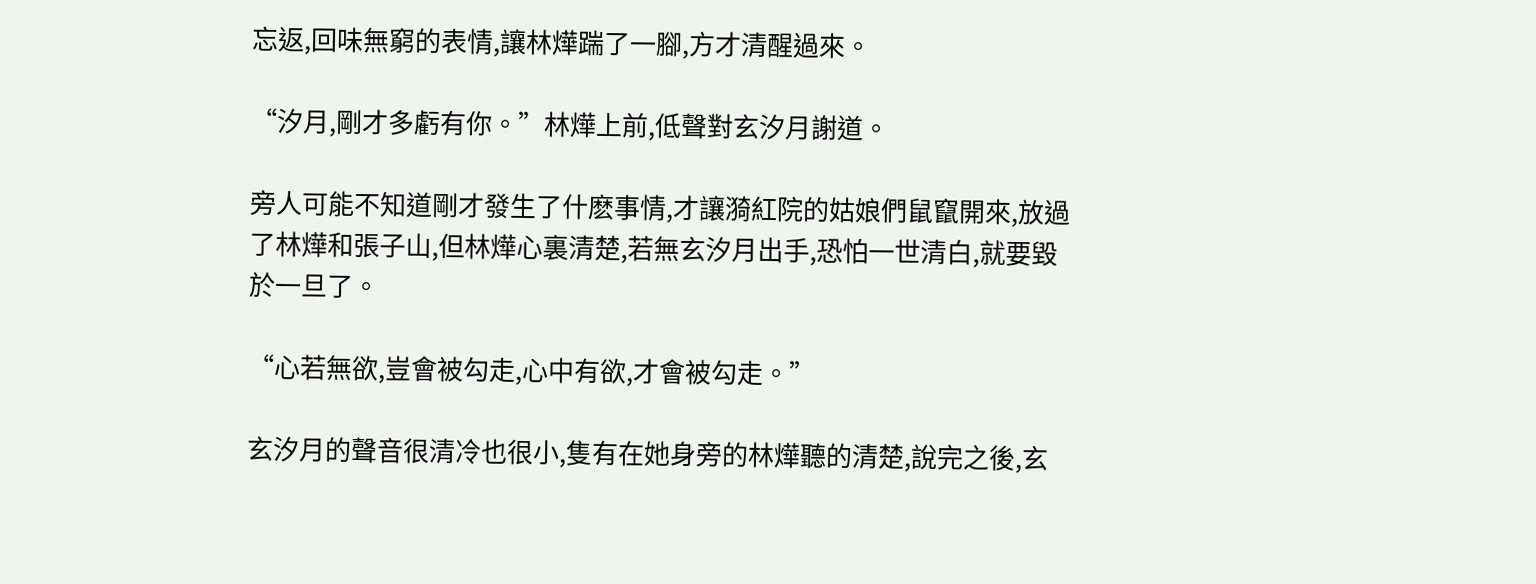忘返,回味無窮的表情,讓林燁踹了一腳,方才清醒過來。

“汐月,剛才多虧有你。”林燁上前,低聲對玄汐月謝道。

旁人可能不知道剛才發生了什麽事情,才讓漪紅院的姑娘們鼠竄開來,放過了林燁和張子山,但林燁心裏清楚,若無玄汐月出手,恐怕一世清白,就要毀於一旦了。

“心若無欲,豈會被勾走,心中有欲,才會被勾走。”

玄汐月的聲音很清冷也很小,隻有在她身旁的林燁聽的清楚,說完之後,玄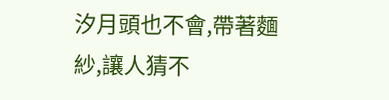汐月頭也不會,帶著麵紗,讓人猜不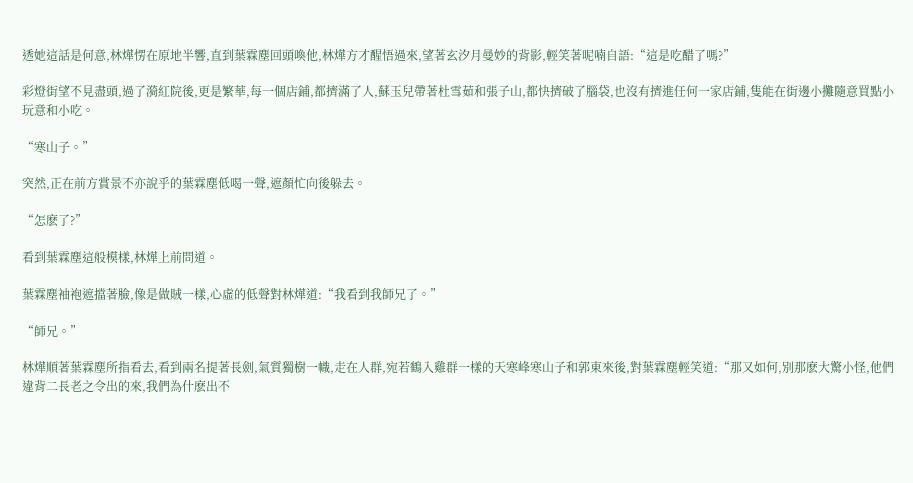透她這話是何意,林燁愣在原地半響,直到葉霖塵回頭喚他,林燁方才醒悟過來,望著玄汐月曼妙的背影,輕笑著呢喃自語:“這是吃醋了嗎?”

彩燈街望不見盡頭,過了漪紅院後,更是繁華,每一個店鋪,都擠滿了人,蘇玉兒帶著杜雪茹和張子山,都快擠破了腦袋,也沒有擠進任何一家店鋪,隻能在街邊小攤隨意買點小玩意和小吃。

“寒山子。”

突然,正在前方賞景不亦說乎的葉霖塵低喝一聲,遮顏忙向後躲去。

“怎麽了?”

看到葉霖塵這般模樣,林燁上前問道。

葉霖塵袖袍遮擋著臉,像是做賊一樣,心虛的低聲對林燁道:“我看到我師兄了。”

“師兄。”

林燁順著葉霖塵所指看去,看到兩名提著長劍,氣質獨樹一幟,走在人群,宛若鶴入雞群一樣的天寒峰寒山子和郭東來後,對葉霖塵輕笑道:“那又如何,別那麽大驚小怪,他們違背二長老之令出的來,我們為什麽出不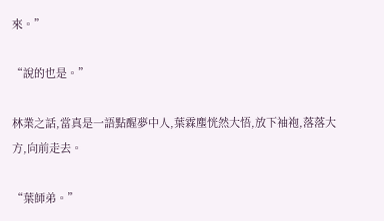來。”

“說的也是。”

林業之話,當真是一語點醒夢中人,葉霖塵恍然大悟,放下袖袍,落落大方,向前走去。

“葉師弟。”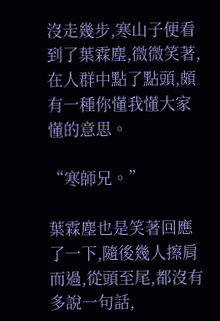沒走幾步,寒山子便看到了葉霖塵,微微笑著,在人群中點了點頭,頗有一種你懂我懂大家懂的意思。

“寒師兄。”

葉霖塵也是笑著回應了一下,隨後幾人擦肩而過,從頭至尾,都沒有多說一句話,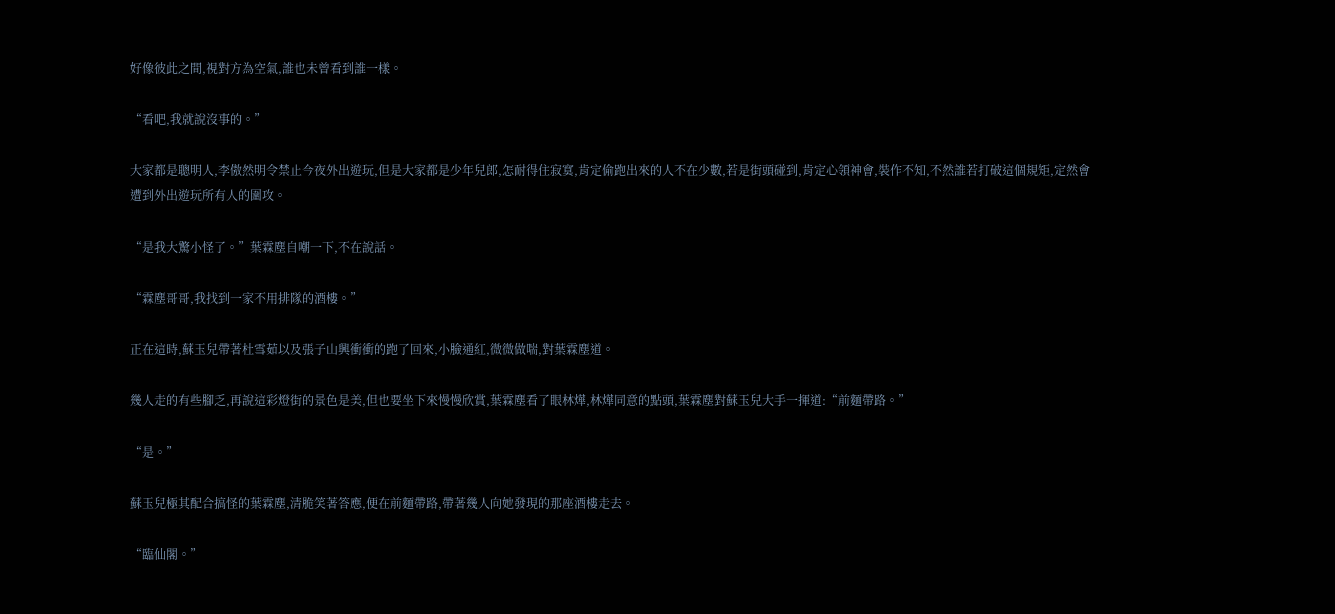好像彼此之間,視對方為空氣,誰也未曾看到誰一樣。

“看吧,我就說沒事的。”

大家都是聰明人,李傲然明令禁止今夜外出遊玩,但是大家都是少年兒郎,怎耐得住寂寞,肯定偷跑出來的人不在少數,若是街頭碰到,肯定心領神會,裝作不知,不然誰若打破這個規矩,定然會遭到外出遊玩所有人的圍攻。

“是我大驚小怪了。”葉霖塵自嘲一下,不在說話。

“霖塵哥哥,我找到一家不用排隊的酒樓。”

正在這時,蘇玉兒帶著杜雪茹以及張子山興衝衝的跑了回來,小臉通紅,微微做喘,對葉霖塵道。

幾人走的有些腳乏,再說這彩燈街的景色是美,但也要坐下來慢慢欣賞,葉霖塵看了眼林燁,林燁同意的點頭,葉霖塵對蘇玉兒大手一揮道:“前麵帶路。”

“是。”

蘇玉兒極其配合搞怪的葉霖塵,清脆笑著答應,便在前麵帶路,帶著幾人向她發現的那座酒樓走去。

“臨仙閣。”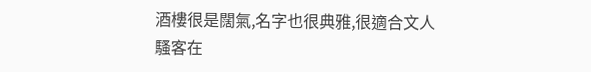酒樓很是闊氣,名字也很典雅,很適合文人騷客在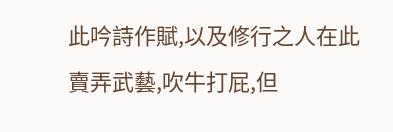此吟詩作賦,以及修行之人在此賣弄武藝,吹牛打屁,但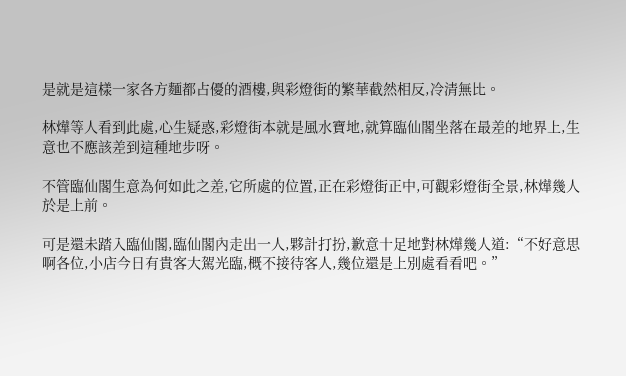是就是這樣一家各方麵都占優的酒樓,與彩燈街的繁華截然相反,冷清無比。

林燁等人看到此處,心生疑惑,彩燈街本就是風水寶地,就算臨仙閣坐落在最差的地界上,生意也不應該差到這種地步呀。

不管臨仙閣生意為何如此之差,它所處的位置,正在彩燈街正中,可觀彩燈街全景,林燁幾人於是上前。

可是還未踏入臨仙閣,臨仙閣內走出一人,夥計打扮,歉意十足地對林燁幾人道:“不好意思啊各位,小店今日有貴客大駕光臨,概不接待客人,幾位還是上別處看看吧。”